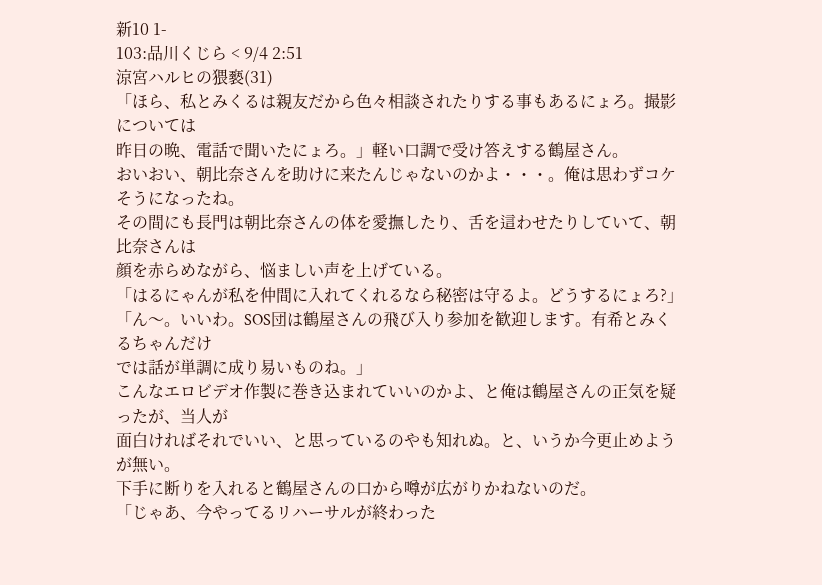新10 1-
103:品川くじら < 9/4 2:51
涼宮ハルヒの猥褻(31)
「ほら、私とみくるは親友だから色々相談されたりする事もあるにょろ。撮影については
昨日の晩、電話で聞いたにょろ。」軽い口調で受け答えする鶴屋さん。
おいおい、朝比奈さんを助けに来たんじゃないのかよ・・・。俺は思わずコケそうになったね。
その間にも長門は朝比奈さんの体を愛撫したり、舌を這わせたりしていて、朝比奈さんは
顔を赤らめながら、悩ましい声を上げている。
「はるにゃんが私を仲間に入れてくれるなら秘密は守るよ。どうするにょろ?」
「ん〜。いいわ。SOS団は鶴屋さんの飛び入り参加を歓迎します。有希とみくるちゃんだけ
では話が単調に成り易いものね。」
こんなエロビデオ作製に巻き込まれていいのかよ、と俺は鶴屋さんの正気を疑ったが、当人が
面白ければそれでいい、と思っているのやも知れぬ。と、いうか今更止めようが無い。
下手に断りを入れると鶴屋さんの口から噂が広がりかねないのだ。
「じゃあ、今やってるリハーサルが終わった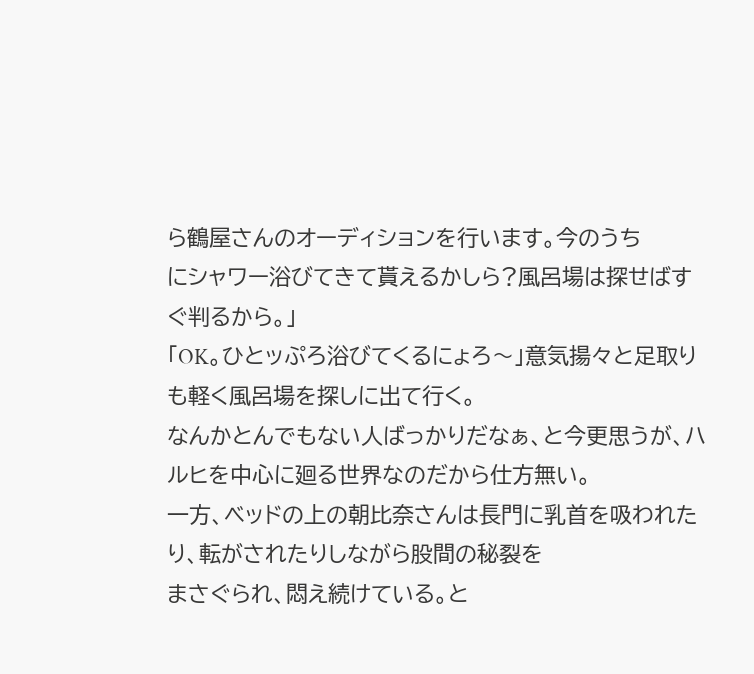ら鶴屋さんのオーディションを行います。今のうち
にシャワー浴びてきて貰えるかしら?風呂場は探せばすぐ判るから。」
「OK。ひとッぷろ浴びてくるにょろ〜」意気揚々と足取りも軽く風呂場を探しに出て行く。
なんかとんでもない人ばっかりだなぁ、と今更思うが、ハルヒを中心に廻る世界なのだから仕方無い。
一方、ベッドの上の朝比奈さんは長門に乳首を吸われたり、転がされたりしながら股間の秘裂を
まさぐられ、悶え続けている。と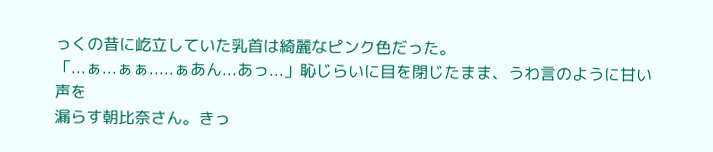っくの昔に屹立していた乳首は綺麗なピンク色だった。
「...ぁ...ぁぁ.....ぁあん...あっ...」恥じらいに目を閉じたまま、うわ言のように甘い声を
漏らす朝比奈さん。きっ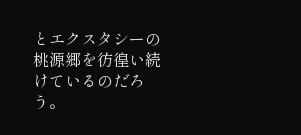とエクスタシーの桃源郷を彷徨い続けているのだろう。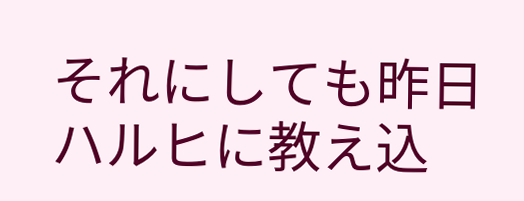それにしても昨日ハルヒに教え込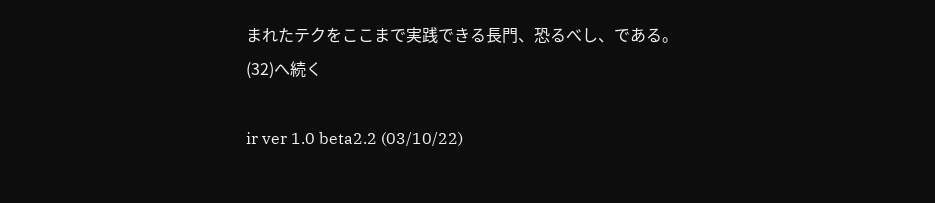まれたテクをここまで実践できる長門、恐るべし、である。
(32)へ続く

ir ver 1.0 beta2.2 (03/10/22)